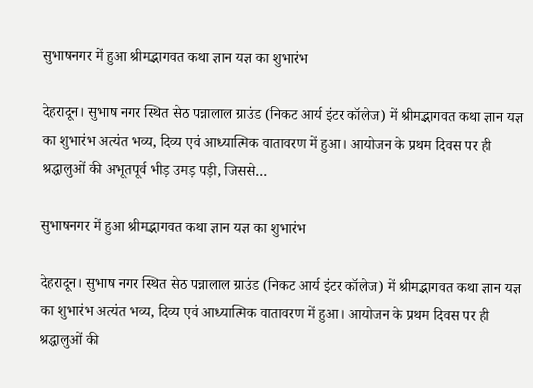सुभाषनगर में हुआ श्रीमद्भागवत कथा ज्ञान यज्ञ का शुभारंभ

देहरादून। सुभाष नगर स्थित सेठ पन्नालाल ग्राउंड (निकट आर्य इंटर कॉलेज) में श्रीमद्भागवत कथा ज्ञान यज्ञ का शुभारंभ अत्यंत भव्य, दिव्य एवं आध्यात्मिक वातावरण में हुआ। आयोजन के प्रथम दिवस पर ही श्रद्धालुओं की अभूतपूर्व भीड़ उमड़ पड़ी, जिससे…

सुभाषनगर में हुआ श्रीमद्भागवत कथा ज्ञान यज्ञ का शुभारंभ

देहरादून। सुभाष नगर स्थित सेठ पन्नालाल ग्राउंड (निकट आर्य इंटर कॉलेज) में श्रीमद्भागवत कथा ज्ञान यज्ञ का शुभारंभ अत्यंत भव्य, दिव्य एवं आध्यात्मिक वातावरण में हुआ। आयोजन के प्रथम दिवस पर ही श्रद्धालुओं की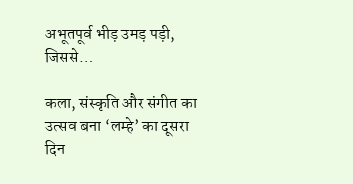अभूतपूर्व भीड़ उमड़ पड़ी, जिससे…

कला, संस्कृति और संगीत का उत्सव बना ‘लम्हे’ का दूसरा दिन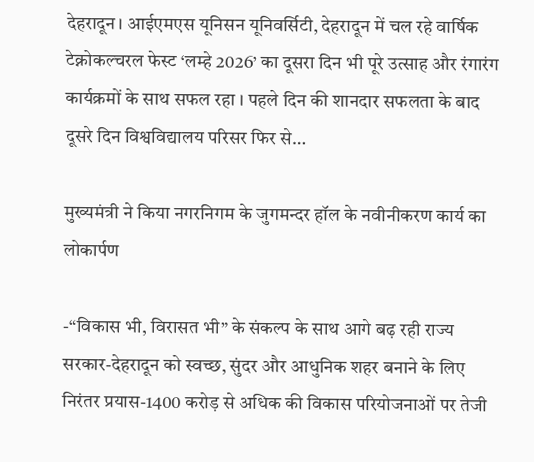देहरादून। आईएमएस यूनिसन यूनिवर्सिटी, देहरादून में चल रहे वार्षिक टेक्नोकल्चरल फेस्ट ‘लम्हे 2026’ का दूसरा दिन भी पूरे उत्साह और रंगारंग कार्यक्रमों के साथ सफल रहा । पहले दिन की शानदार सफलता के बाद दूसरे दिन विश्वविद्यालय परिसर फिर से…

मुख्यमंत्री ने किया नगरनिगम के जुगमन्दर हॉल के नवीनीकरण कार्य का लोकार्पण

-“विकास भी, विरासत भी” के संकल्प के साथ आगे बढ़ रही राज्य सरकार-देहरादून को स्वच्छ, सुंदर और आधुनिक शहर बनाने के लिए निरंतर प्रयास-1400 करोड़ से अधिक की विकास परियोजनाओं पर तेजी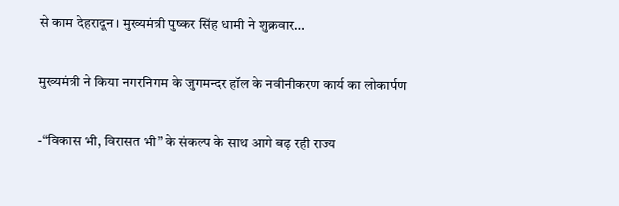से काम देहरादून। मुख्यमंत्री पुष्कर सिंह धामी ने शुक्रवार…

मुख्यमंत्री ने किया नगरनिगम के जुगमन्दर हॉल के नवीनीकरण कार्य का लोकार्पण

-“विकास भी, विरासत भी” के संकल्प के साथ आगे बढ़ रही राज्य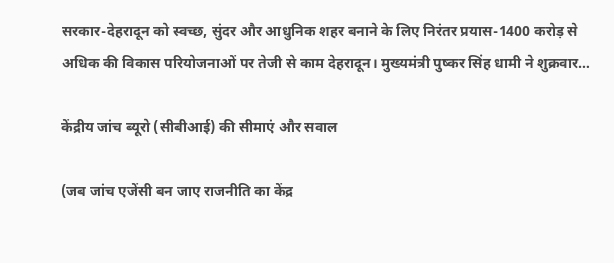सरकार-देहरादून को स्वच्छ, सुंदर और आधुनिक शहर बनाने के लिए निरंतर प्रयास-1400 करोड़ से अधिक की विकास परियोजनाओं पर तेजी से काम देहरादून। मुख्यमंत्री पुष्कर सिंह धामी ने शुक्रवार…

केंद्रीय जांच ब्यूरो (सीबीआई) की सीमाएं और सवाल

(जब जांच एजेंसी बन जाए राजनीति का केंद्र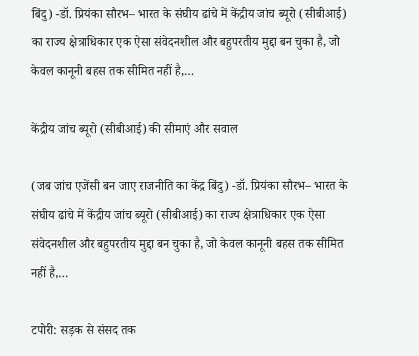बिंदु) -डॉ. प्रियंका सौरभ– भारत के संघीय ढांचे में केंद्रीय जांच ब्यूरो (सीबीआई) का राज्य क्षेत्राधिकार एक ऐसा संवेदनशील और बहुपरतीय मुद्दा बन चुका है, जो केवल कानूनी बहस तक सीमित नहीं है,…

केंद्रीय जांच ब्यूरो (सीबीआई) की सीमाएं और सवाल

(जब जांच एजेंसी बन जाए राजनीति का केंद्र बिंदु) -डॉ. प्रियंका सौरभ– भारत के संघीय ढांचे में केंद्रीय जांच ब्यूरो (सीबीआई) का राज्य क्षेत्राधिकार एक ऐसा संवेदनशील और बहुपरतीय मुद्दा बन चुका है, जो केवल कानूनी बहस तक सीमित नहीं है,…

टपोरी: सड़क से संसद तक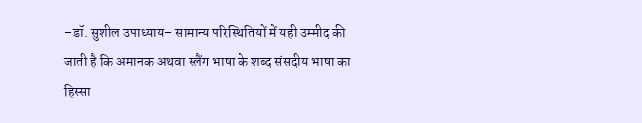–डॉ. सुशील उपाध्याय– सामान्य परिस्थितियों में यही उम्मीद की जाती है कि अमानक अथवा स्लैंग भाषा के शब्द संसदीय भाषा का हिस्सा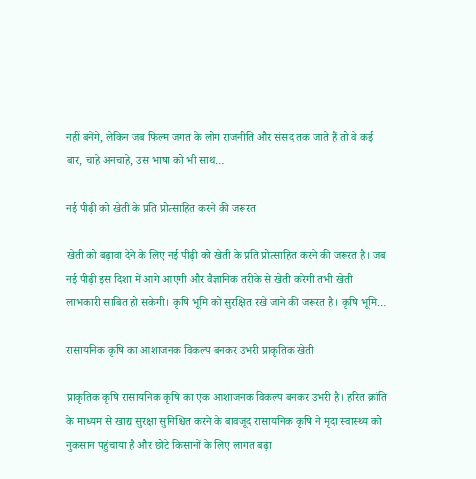नहीं बनेंगे, लेकिन जब फिल्म जगत के लोग राजनीति और संसद तक जाते हैं तो वे कई बार, चाहे अनचाहे, उस भाषा को भी साथ…

नई पीढ़ी को खेती के प्रति प्रोत्साहित करने की जरूरत

खेती को बढ़ावा देने के लिए नई पीढ़ी को खेती के प्रति प्रोत्साहित करने की जरूरत है। जब नई पीढ़ी इस दिशा में आगे आएगी और वैज्ञानिक तरीके से खेती करेगी तभी खेती लाभकारी साबित हो सकेगी। कृषि भूमि को सुरक्षित रखे जाने की जरूरत है। कृषि भूमि…

रासायनिक कृषि का आशाजनक विकल्प बनकर उभरी प्राकृतिक खेती

प्राकृतिक कृषि रासायनिक कृषि का एक आशाजनक विकल्प बनकर उभरी है। हरित क्रांति के माध्यम से खाद्य सुरक्षा सुनिश्चित करने के बावजूद रासायनिक कृषि ने मृदा स्वास्थ्य को नुकसान पहुंचाया है और छोटे किसानों के लिए लागत बढ़ा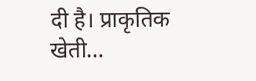दी है। प्राकृतिक खेती…